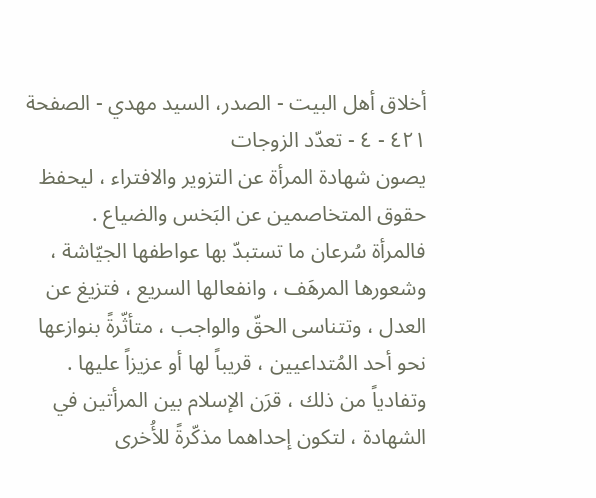أخلاق أهل البيت - الصدر، السيد مهدي - الصفحة ٤٢١ - ٤ - تعدّد الزوجات
يصون شهادة المرأة عن التزوير والافتراء ، ليحفظ حقوق المتخاصمين عن البَخس والضياع .
فالمرأة سُرعان ما تستبدّ بها عواطفها الجيّاشة ، وشعورها المرهَف ، وانفعالها السريع ، فتزيغ عن العدل ، وتتناسى الحقّ والواجب ، متأثّرةً بنوازعها نحو أحد المُتداعيين ، قريباً لها أو عزيزاً عليها . وتفادياً من ذلك ، قرَن الإسلام بين المرأتين في الشهادة ، لتكون إحداهما مذكّرةً للأُخرى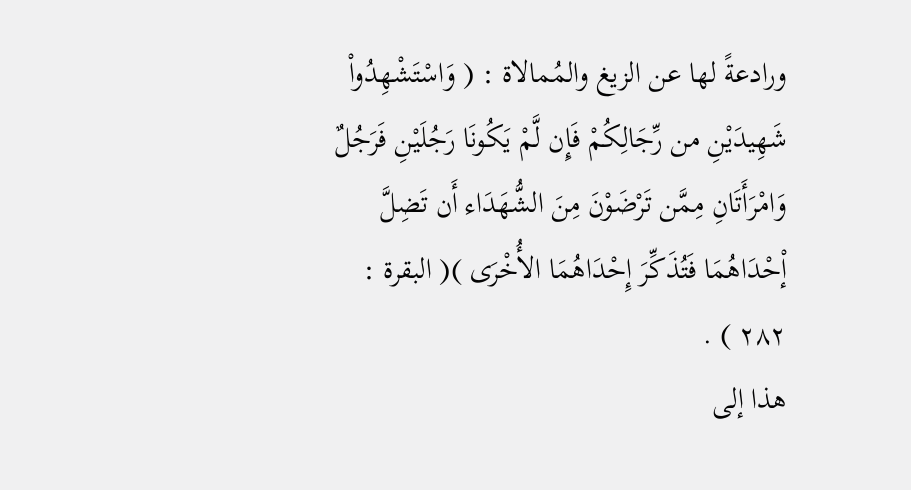ورادعةً لها عن الزيغ والمُمالاة : ( وَاسْتَشْهِدُواْ شَهِيدَيْنِ من رِّجَالِكُمْ فَإِن لَّمْ يَكُونَا رَجُلَيْنِ فَرَجُلٌ وَامْرَأَتَانِ مِمَّن تَرْضَوْنَ مِنَ الشُّهَدَاء أَن تَضِلَّ إْحْدَاهُمَا فَتُذَكِّرَ إِحْدَاهُمَا الأُخْرَى )( البقرة : ٢٨٢ ) .
هذا إلى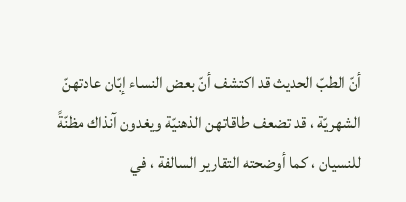أنّ الطبّ الحديث قد اكتشف أنّ بعض النساء إبّان عادتهنّ الشهريّة ، قد تضعف طاقاتهن الذهنيّة ويغدون آنذاك مظنّةً للنسيان ، كما أوضحته التقارير السالفة ، في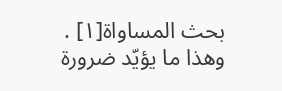بحث المساواة[١] .
وهذا ما يؤيّد ضرورة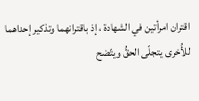اقتران امرأتين في الشهادة ، إذ باقترانهما وتذكير إحداهما للأُخرى يتجلّى الحقُّ ويتّضح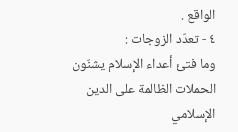الواقع .
٤ - تعدّد الزوجات :
وما فتئ أعداء الإسلام يشنّون الحملات الظالمة على الدين الإسلامي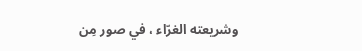وشريعته الغرّاء ، في صور مِن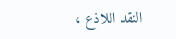النقد اللاذع ،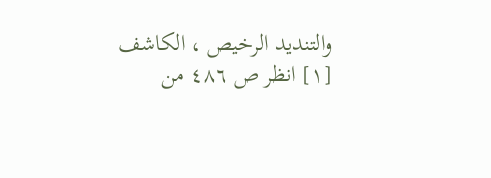والتنديد الرخيص ، الكاشف
[١] انظر ص ٤٨٦ من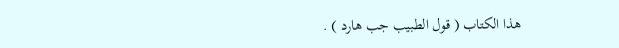هذا الكتاب ( قول الطبيب جب هارد ) .